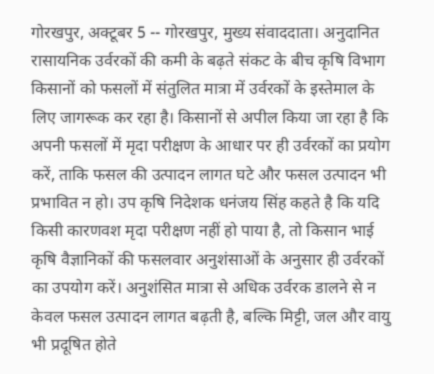गोरखपुर, अक्टूबर 5 -- गोरखपुर, मुख्य संवाददाता। अनुदानित रासायनिक उर्वरकों की कमी के बढ़ते संकट के बीच कृषि विभाग किसानों को फसलों में संतुलित मात्रा में उर्वरकों के इस्तेमाल के लिए जागरूक कर रहा है। किसानों से अपील किया जा रहा है कि अपनी फसलों में मृदा परीक्षण के आधार पर ही उर्वरकों का प्रयोग करें, ताकि फसल की उत्पादन लागत घटे और फसल उत्पादन भी प्रभावित न हो। उप कृषि निदेशक धनंजय सिंह कहते है कि यदि किसी कारणवश मृदा परीक्षण नहीं हो पाया है, तो किसान भाई कृषि वैज्ञानिकों की फसलवार अनुशंसाओं के अनुसार ही उर्वरकों का उपयोग करें। अनुशंसित मात्रा से अधिक उर्वरक डालने से न केवल फसल उत्पादन लागत बढ़ती है, बल्कि मिट्टी, जल और वायु भी प्रदूषित होते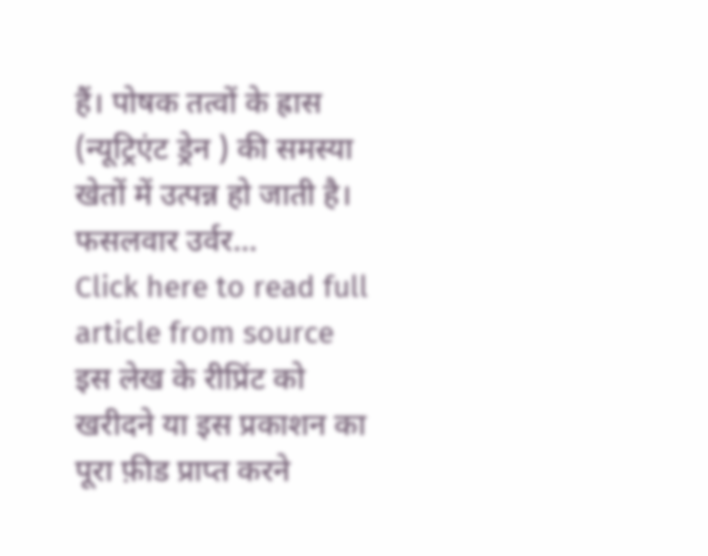हैं। पोषक तत्वों के ह्रास (न्यूट्रिएंट ड्रेन ) की समस्या खेतों में उत्पन्न हो जाती है। फसलवार उर्वर...
Click here to read full article from source
इस लेख के रीप्रिंट को खरीदने या इस प्रकाशन का पूरा फ़ीड प्राप्त करने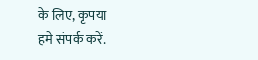के लिए, कृपया
हमे संपर्क करें.